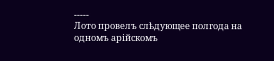-----
Лото провелъ слѣдующее полгода на одномъ арійскомъ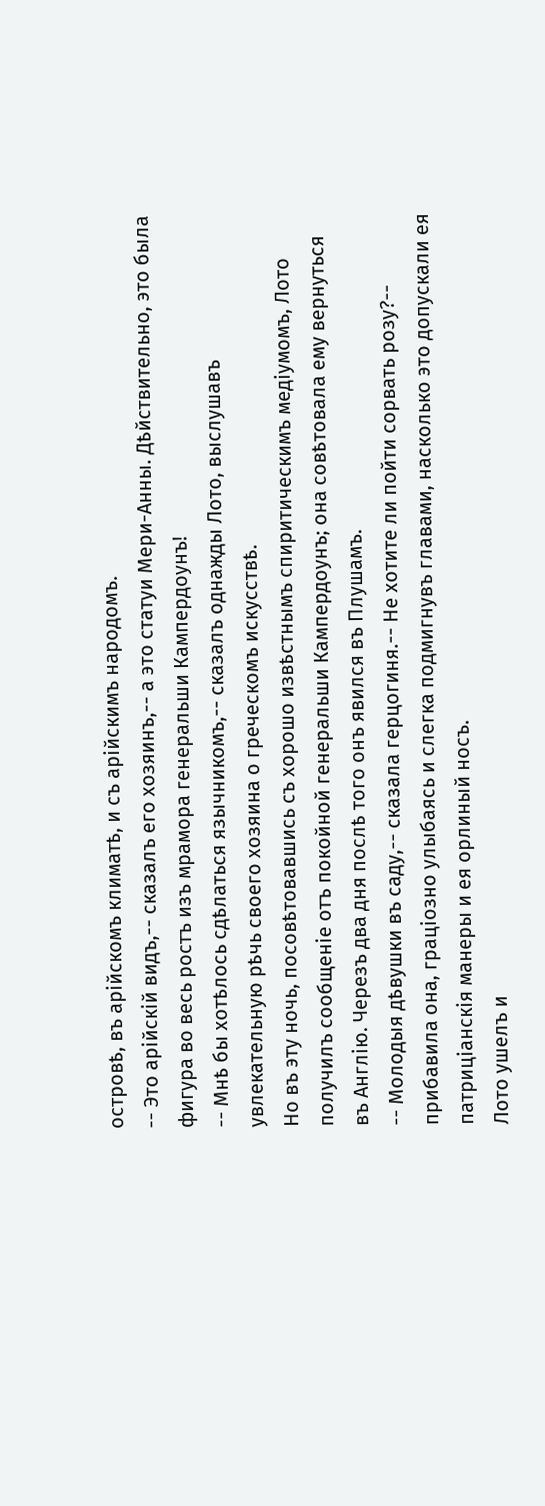островѣ, въ арійскомъ климатѣ, и съ арійскимъ народомъ.
-- Это арійскій видъ,-- сказалъ его хозяинъ,-- а это статуи Мери-Анны. Дѣйствительно, это была фигура во весь ростъ изъ мрамора генеральши Кампердоунъ!
-- Мнѣ бы хотѣлось сдѣлаться язычникомъ,-- сказалъ однажды Лото, выслушавъ увлекательную рѣчь своего хозяина о греческомъ искусствѣ.
Но въ эту ночь, посовѣтовавшись съ хорошо извѣстнымъ спиритическимъ медіумомъ, Лото получилъ сообщеніе отъ покойной генеральши Кампердоунъ; она совѣтовала ему вернуться въ Англію. Черезъ два дня послѣ того онъ явился въ Плушамъ.
-- Молодыя дѣвушки въ саду,-- сказала герцогиня.-- Не хотите ли пойти сорвать розу?-- прибавила она, граціозно улыбаясь и слегка подмигнувъ главами, насколько это допускали ея патриціанскія манеры и ея орлиный носъ.
Лото ушелъ и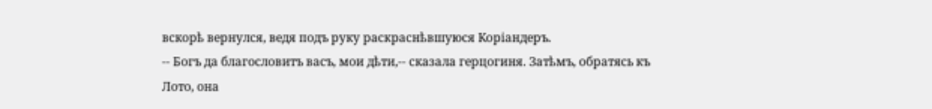вскорѣ вернулся, ведя подъ руку раскраснѣвшуюся Коріандеръ.
-- Богъ да благословитъ васъ, мои дѣти,-- сказала герцогиня. Затѣмъ, обратясь къ Лото, она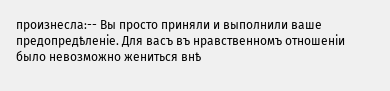произнесла:-- Вы просто приняли и выполнили ваше предопредѣленіе. Для васъ въ нравственномъ отношеніи было невозможно жениться внѣ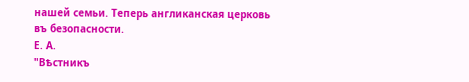нашей семьи. Теперь англиканская церковь въ безопасности.
Е. А.
"Вѣстникъ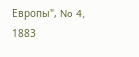Европы", No 4, 1883